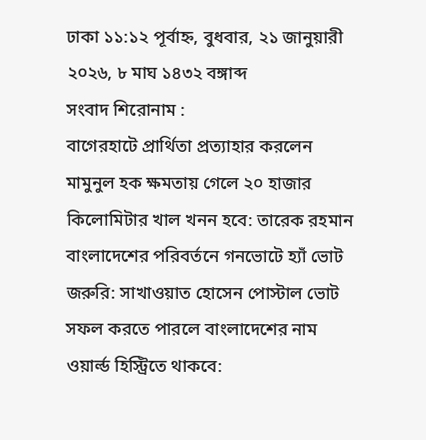ঢাকা ১১:১২ পূর্বাহ্ন, বুধবার, ২১ জানুয়ারী ২০২৬, ৮ মাঘ ১৪৩২ বঙ্গাব্দ
সংবাদ শিরোনাম :
বাগেরহাটে প্রার্থিতা প্রত্যাহার করলেন মামুনুল হক ক্ষমতায় গেলে ২০ হাজার কিলোমিটার খাল খনন হবে: তারেক রহমান বাংলাদেশের পরিবর্তনে গনভোটে হ্যাঁ ভোট জরুরি: সাখাওয়াত হোসেন পোস্টাল ভোট সফল করতে পারলে বাংলাদেশের নাম ওয়ার্ল্ড হিস্ট্রিতে থাকবে: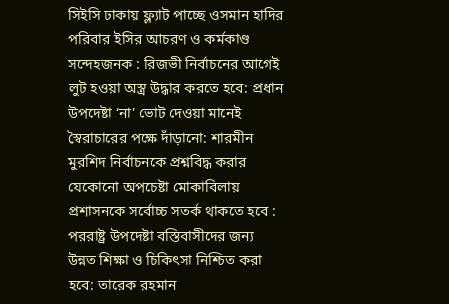সিইসি ঢাকায় ফ্ল্যাট পাচ্ছে ওসমান হাদির পরিবার ইসির আচরণ ও কর্মকাণ্ড সন্দেহজনক : রিজভী নির্বাচনের আগেই লুট হওয়া অস্ত্র উদ্ধার করতে হবে: প্রধান উপদেষ্টা ‘না’ ভোট দেওয়া মানেই স্বৈরাচারের পক্ষে দাঁড়ানো: শারমীন মুরশিদ নির্বাচনকে প্রশ্নবিদ্ধ করার যেকোনো অপচেষ্টা মোকাবিলায় প্রশাসনকে সর্বোচ্চ সতর্ক থাকতে হবে : পররাষ্ট্র উপদেষ্টা বস্তিবাসীদের জন্য উন্নত শিক্ষা ও চিকিৎসা নিশ্চিত করা হবে: তারেক রহমান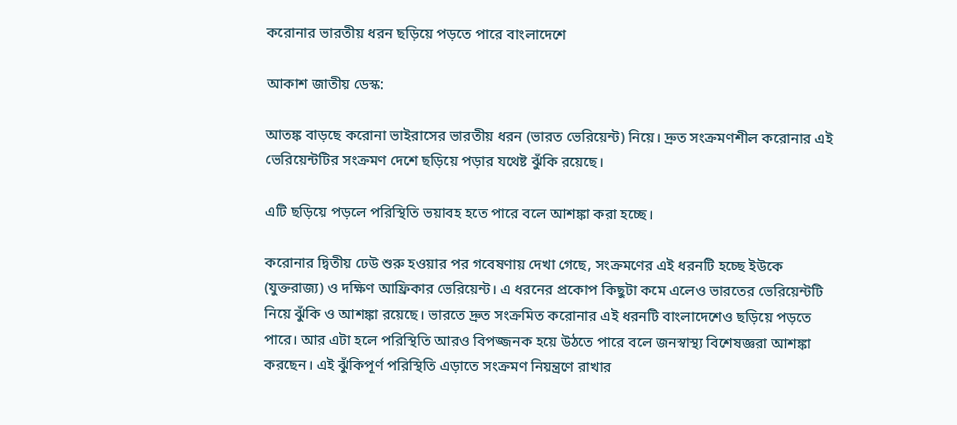করোনার ভারতীয় ধরন ছড়িয়ে পড়তে পারে বাংলাদেশে

আকাশ জাতীয় ডেস্ক:

আতঙ্ক বাড়ছে করোনা ভাইরাসের ভারতীয় ধরন (ভারত ভেরিয়েন্ট) নিয়ে। দ্রুত সংক্রমণশীল করোনার এই ভেরিয়েন্টটির সংক্রমণ দেশে ছড়িয়ে পড়ার যথেষ্ট ঝুঁকি রয়েছে।

এটি ছড়িয়ে পড়লে পরিস্থিতি ভয়াবহ হতে পারে বলে আশঙ্কা করা হচ্ছে।

করোনার দ্বিতীয় ঢেউ শুরু হওয়ার পর গবেষণায় দেখা গেছে, সংক্রমণের এই ধরনটি হচ্ছে ইউকে (যুক্তরাজ্য) ও দক্ষিণ আফ্রিকার ভেরিয়েন্ট। এ ধরনের প্রকোপ কিছুটা কমে এলেও ভারতের ভেরিয়েন্টটি নিয়ে ঝুঁকি ও আশঙ্কা রয়েছে। ভারতে দ্রুত সংক্রমিত করোনার এই ধরনটি বাংলাদেশেও ছড়িয়ে পড়তে পারে। আর এটা হলে পরিস্থিতি আরও বিপজ্জনক হয়ে উঠতে পারে বলে জনস্বাস্থ্য বিশেষজ্ঞরা আশঙ্কা করছেন। এই ঝুঁকিপূর্ণ পরিস্থিতি এড়াতে সংক্রমণ নিয়ন্ত্রণে রাখার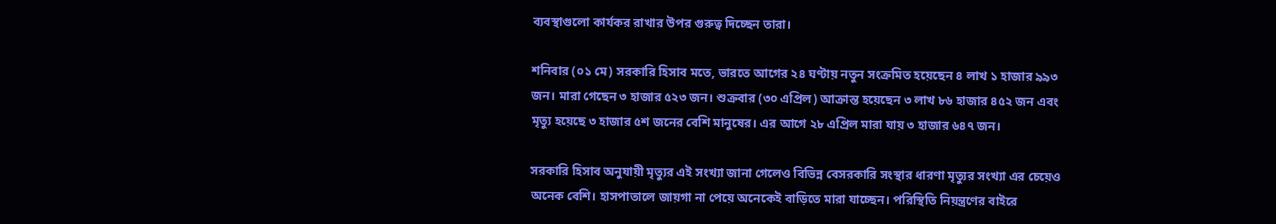ব্যবস্থাগুলো কার্যকর রাখার উপর গুরুত্ব দিচ্ছেন তারা।

শনিবার (০১ মে) সরকারি হিসাব মতে, ভারতে আগের ২৪ ঘণ্টায় নতুন সংক্রমিত হয়েছেন ৪ লাখ ১ হাজার ৯৯৩ জন। মারা গেছেন ৩ হাজার ৫২৩ জন। শুক্রবার (৩০ এপ্রিল) আক্রান্ত হয়েছেন ৩ লাখ ৮৬ হাজার ৪৫২ জন এবং মৃত্যু হয়েছে ৩ হাজার ৫শ জনের বেশি মানুষের। এর আগে ২৮ এপ্রিল মারা যায় ৩ হাজার ৬৪৭ জন।

সরকারি হিসাব অনুযায়ী মৃত্যুর এই সংখ্যা জানা গেলেও বিভিন্ন বেসরকারি সংস্থার ধারণা মৃত্যুর সংখ্যা এর চেয়েও অনেক বেশি। হাসপাতালে জায়গা না পেয়ে অনেকেই বাড়িতে মারা যাচ্ছেন। পরিস্থিতি নিয়ন্ত্রণের বাইরে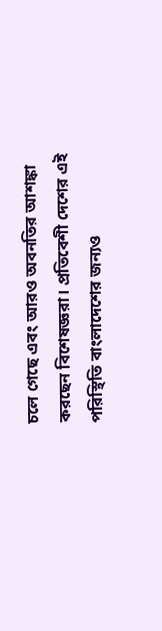চলে গেছে এবং আরও অবনতির আশঙ্কা করছেন বিশেষজ্ঞরা। প্রতিবেশী দেশের এই পরিস্থিতি বাংলাদেশের জন্যও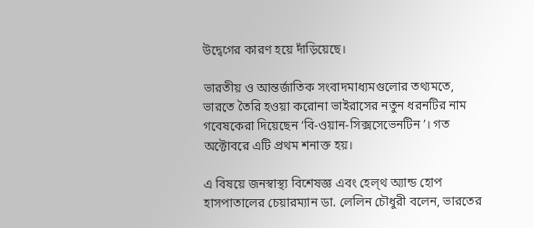উদ্বেগের কারণ হয়ে দাঁড়িয়েছে।

ভারতীয় ও আন্তর্জাতিক সংবাদমাধ্যমগুলোর তথ্যমতে, ভারতে তৈরি হওয়া করোনা ভাইরাসের নতুন ধরনটির নাম গবেষকেরা দিয়েছেন ‘বি-ওয়ান-সিক্সসেভেনটিন’। গত অক্টোবরে এটি প্রথম শনাক্ত হয়।

এ বিষয়ে জনস্বাস্থ্য বিশেষজ্ঞ এবং হেল্থ অ্যান্ড হোপ হাসপাতালের চেয়ারম্যান ডা. লেলিন চৌধুরী বলেন, ভারতের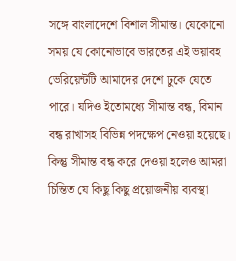সঙ্গে বাংলাদেশে বিশাল সীমান্ত। যেকোনো সময় যে কোনোভাবে ভারতের এই ভয়াবহ ভেরিয়েন্টটি আমাদের দেশে ঢুকে যেতে পারে। যদিও ইতোমধ্যে সীমান্ত বন্ধ, বিমান বন্ধ রাখাসহ বিভিন্ন পদক্ষেপ নেওয়া হয়েছে। কিন্তু সীমান্ত বন্ধ করে দেওয়া হলেও আমরা চিন্তিত যে কিছু কিছু প্রয়োজনীয় ব্যবস্থা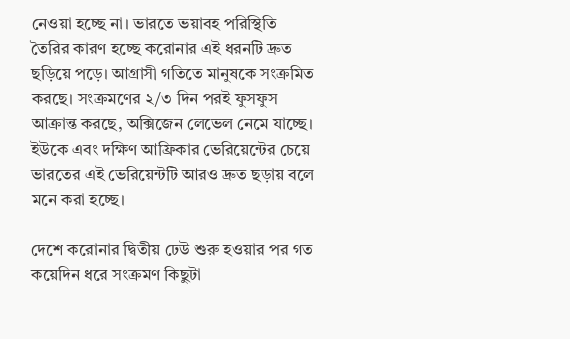নেওয়া হচ্ছে না। ভারতে ভয়াবহ পরিস্থিতি তৈরির কারণ হচ্ছে করোনার এই ধরনটি দ্রুত ছড়িয়ে পড়ে। আগ্রাসী গতিতে মানুষকে সংক্রমিত করছে। সংক্রমণের ২/৩ দিন পরই ফুসফুস আক্রান্ত করছে, অক্সিজেন লেভেল নেমে যাচ্ছে। ইউকে এবং দক্ষিণ আফ্রিকার ভেরিয়েন্টের চেয়ে ভারতের এই ভেরিয়েন্টটি আরও দ্রুত ছড়ায় বলে মনে করা হচ্ছে।

দেশে করোনার দ্বিতীয় ঢেউ শুরু হওয়ার পর গত কয়েদিন ধরে সংক্রমণ কিছুটা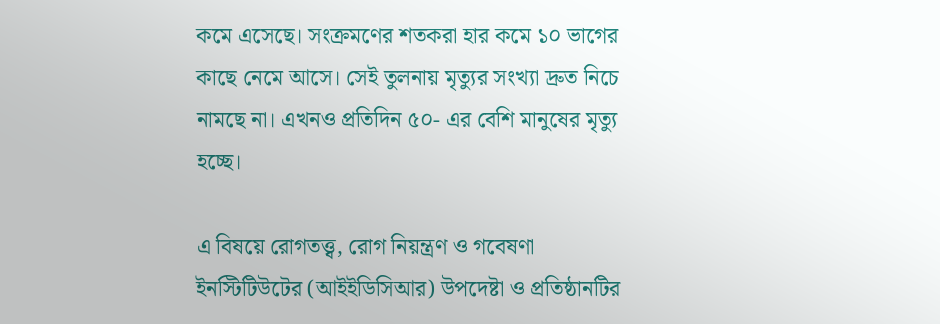কমে এসেছে। সংক্রমণের শতকরা হার কমে ১০ ভাগের কাছে নেমে আসে। সেই তুলনায় মৃত্যুর সংখ্যা দ্রুত নিচে নামছে না। এখনও প্রতিদিন ৫০- এর বেশি মানুষের মৃত্যু হচ্ছে।

এ বিষয়ে রোগতত্ত্ব, রোগ নিয়ন্ত্রণ ও গবেষণা ইনস্টিটিউটের (আইইডিসিআর) উপদেষ্টা ও প্রতিষ্ঠানটির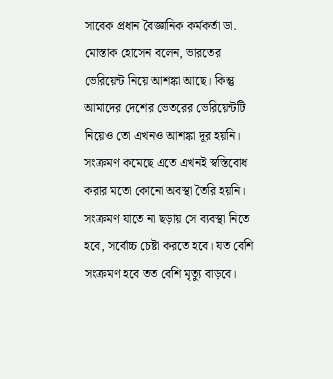সাবেক প্রধান বৈজ্ঞানিক কর্মকর্তা ডা. মোস্তাক হোসেন বলেন, ভারতের ভেরিয়েন্ট নিয়ে আশঙ্কা আছে। কিন্তু আমাদের দেশের ভেতরের ভেরিয়েন্টটি নিয়েও তো এখনও আশঙ্কা দূর হয়নি। সংক্রমণ কমেছে এতে এখনই স্বস্তিবোধ করার মতো কোনো অবস্থা তৈরি হয়নি। সংক্রমণ যাতে না ছড়ায় সে ব্যবস্থা নিতে হবে, সর্বোচ্চ চেষ্টা করতে হবে। যত বেশি সংক্রমণ হবে তত বেশি মৃত্যু বাড়বে।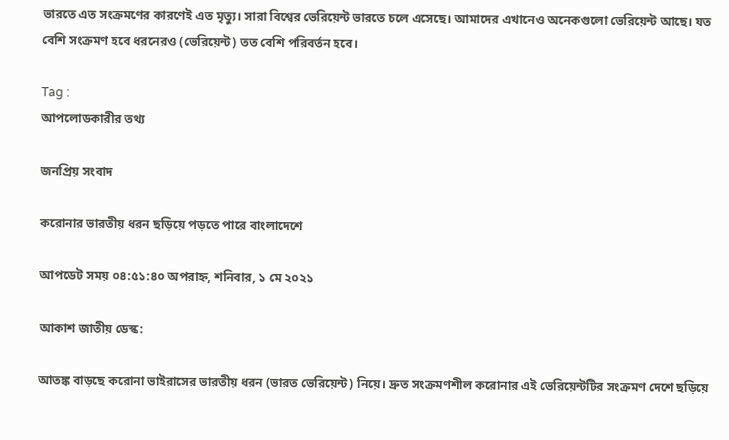ভারতে এত সংক্রমণের কারণেই এত মৃত্যু। সারা বিশ্বের ভেরিয়েন্ট ভারতে চলে এসেছে। আমাদের এখানেও অনেকগুলো ভেরিয়েন্ট আছে। যত বেশি সংক্রমণ হবে ধরনেরও (ভেরিয়েন্ট) তত বেশি পরিবর্তন হবে।

Tag :
আপলোডকারীর তথ্য

জনপ্রিয় সংবাদ

করোনার ভারতীয় ধরন ছড়িয়ে পড়তে পারে বাংলাদেশে

আপডেট সময় ০৪:৫১:৪০ অপরাহ্ন, শনিবার, ১ মে ২০২১

আকাশ জাতীয় ডেস্ক:

আতঙ্ক বাড়ছে করোনা ভাইরাসের ভারতীয় ধরন (ভারত ভেরিয়েন্ট) নিয়ে। দ্রুত সংক্রমণশীল করোনার এই ভেরিয়েন্টটির সংক্রমণ দেশে ছড়িয়ে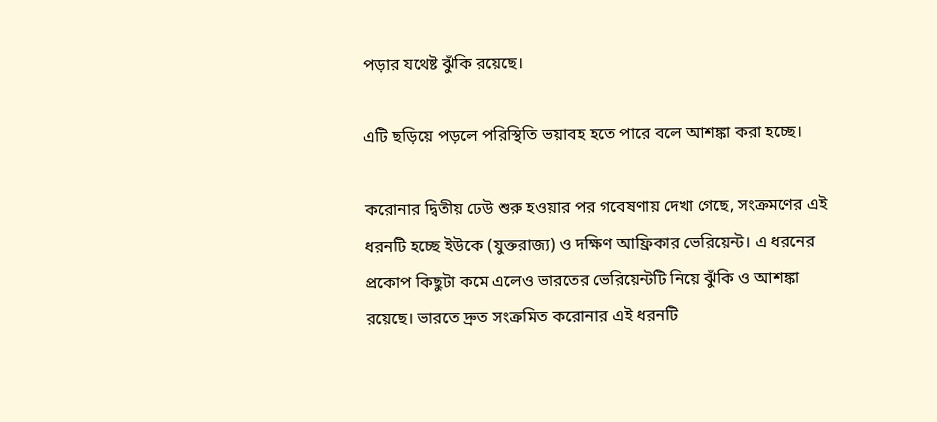পড়ার যথেষ্ট ঝুঁকি রয়েছে।

এটি ছড়িয়ে পড়লে পরিস্থিতি ভয়াবহ হতে পারে বলে আশঙ্কা করা হচ্ছে।

করোনার দ্বিতীয় ঢেউ শুরু হওয়ার পর গবেষণায় দেখা গেছে, সংক্রমণের এই ধরনটি হচ্ছে ইউকে (যুক্তরাজ্য) ও দক্ষিণ আফ্রিকার ভেরিয়েন্ট। এ ধরনের প্রকোপ কিছুটা কমে এলেও ভারতের ভেরিয়েন্টটি নিয়ে ঝুঁকি ও আশঙ্কা রয়েছে। ভারতে দ্রুত সংক্রমিত করোনার এই ধরনটি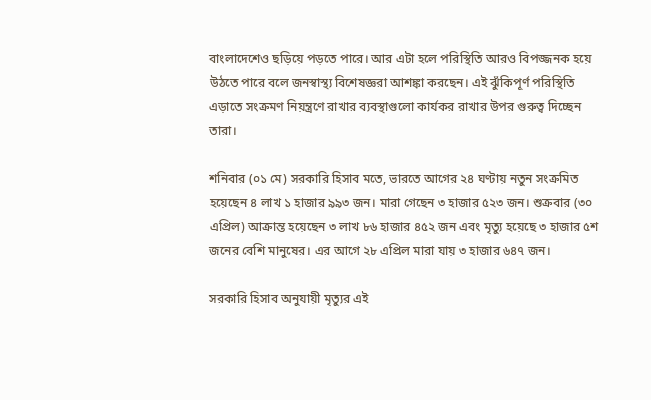বাংলাদেশেও ছড়িয়ে পড়তে পারে। আর এটা হলে পরিস্থিতি আরও বিপজ্জনক হয়ে উঠতে পারে বলে জনস্বাস্থ্য বিশেষজ্ঞরা আশঙ্কা করছেন। এই ঝুঁকিপূর্ণ পরিস্থিতি এড়াতে সংক্রমণ নিয়ন্ত্রণে রাখার ব্যবস্থাগুলো কার্যকর রাখার উপর গুরুত্ব দিচ্ছেন তারা।

শনিবার (০১ মে) সরকারি হিসাব মতে, ভারতে আগের ২৪ ঘণ্টায় নতুন সংক্রমিত হয়েছেন ৪ লাখ ১ হাজার ৯৯৩ জন। মারা গেছেন ৩ হাজার ৫২৩ জন। শুক্রবার (৩০ এপ্রিল) আক্রান্ত হয়েছেন ৩ লাখ ৮৬ হাজার ৪৫২ জন এবং মৃত্যু হয়েছে ৩ হাজার ৫শ জনের বেশি মানুষের। এর আগে ২৮ এপ্রিল মারা যায় ৩ হাজার ৬৪৭ জন।

সরকারি হিসাব অনুযায়ী মৃত্যুর এই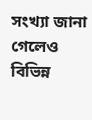সংখ্যা জানা গেলেও বিভিন্ন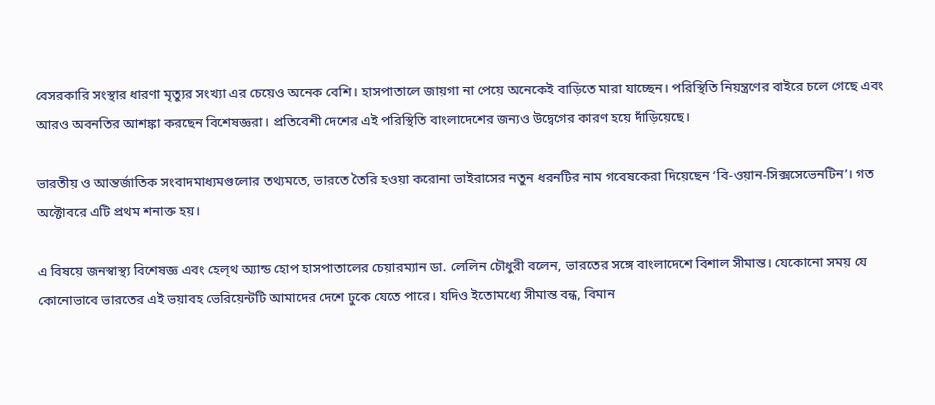বেসরকারি সংস্থার ধারণা মৃত্যুর সংখ্যা এর চেয়েও অনেক বেশি। হাসপাতালে জায়গা না পেয়ে অনেকেই বাড়িতে মারা যাচ্ছেন। পরিস্থিতি নিয়ন্ত্রণের বাইরে চলে গেছে এবং আরও অবনতির আশঙ্কা করছেন বিশেষজ্ঞরা। প্রতিবেশী দেশের এই পরিস্থিতি বাংলাদেশের জন্যও উদ্বেগের কারণ হয়ে দাঁড়িয়েছে।

ভারতীয় ও আন্তর্জাতিক সংবাদমাধ্যমগুলোর তথ্যমতে, ভারতে তৈরি হওয়া করোনা ভাইরাসের নতুন ধরনটির নাম গবেষকেরা দিয়েছেন ‘বি-ওয়ান-সিক্সসেভেনটিন’। গত অক্টোবরে এটি প্রথম শনাক্ত হয়।

এ বিষয়ে জনস্বাস্থ্য বিশেষজ্ঞ এবং হেল্থ অ্যান্ড হোপ হাসপাতালের চেয়ারম্যান ডা. লেলিন চৌধুরী বলেন, ভারতের সঙ্গে বাংলাদেশে বিশাল সীমান্ত। যেকোনো সময় যে কোনোভাবে ভারতের এই ভয়াবহ ভেরিয়েন্টটি আমাদের দেশে ঢুকে যেতে পারে। যদিও ইতোমধ্যে সীমান্ত বন্ধ, বিমান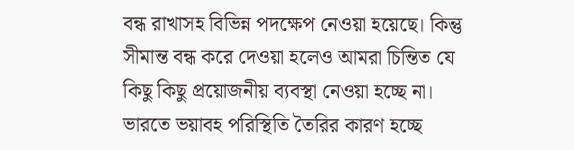বন্ধ রাখাসহ বিভিন্ন পদক্ষেপ নেওয়া হয়েছে। কিন্তু সীমান্ত বন্ধ করে দেওয়া হলেও আমরা চিন্তিত যে কিছু কিছু প্রয়োজনীয় ব্যবস্থা নেওয়া হচ্ছে না। ভারতে ভয়াবহ পরিস্থিতি তৈরির কারণ হচ্ছে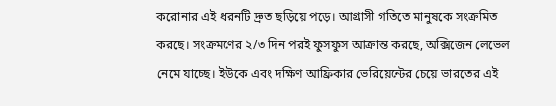করোনার এই ধরনটি দ্রুত ছড়িয়ে পড়ে। আগ্রাসী গতিতে মানুষকে সংক্রমিত করছে। সংক্রমণের ২/৩ দিন পরই ফুসফুস আক্রান্ত করছে, অক্সিজেন লেভেল নেমে যাচ্ছে। ইউকে এবং দক্ষিণ আফ্রিকার ভেরিয়েন্টের চেয়ে ভারতের এই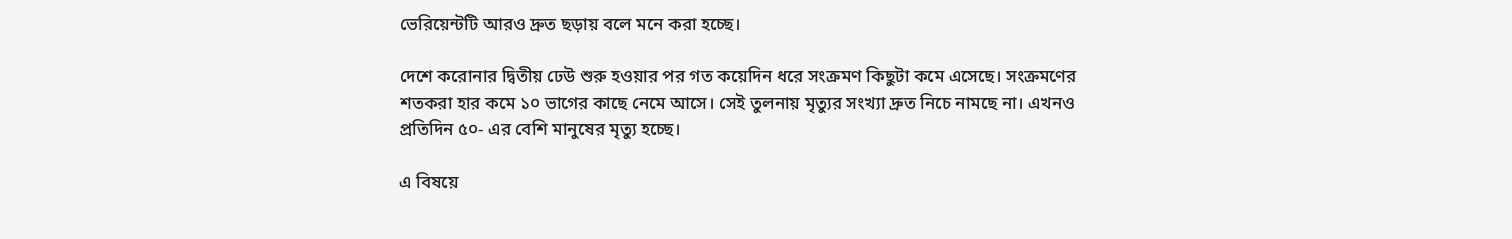ভেরিয়েন্টটি আরও দ্রুত ছড়ায় বলে মনে করা হচ্ছে।

দেশে করোনার দ্বিতীয় ঢেউ শুরু হওয়ার পর গত কয়েদিন ধরে সংক্রমণ কিছুটা কমে এসেছে। সংক্রমণের শতকরা হার কমে ১০ ভাগের কাছে নেমে আসে। সেই তুলনায় মৃত্যুর সংখ্যা দ্রুত নিচে নামছে না। এখনও প্রতিদিন ৫০- এর বেশি মানুষের মৃত্যু হচ্ছে।

এ বিষয়ে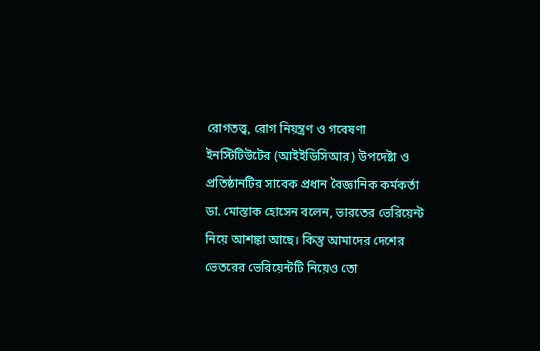রোগতত্ত্ব, রোগ নিয়ন্ত্রণ ও গবেষণা ইনস্টিটিউটের (আইইডিসিআর) উপদেষ্টা ও প্রতিষ্ঠানটির সাবেক প্রধান বৈজ্ঞানিক কর্মকর্তা ডা. মোস্তাক হোসেন বলেন, ভারতের ভেরিয়েন্ট নিয়ে আশঙ্কা আছে। কিন্তু আমাদের দেশের ভেতরের ভেরিয়েন্টটি নিয়েও তো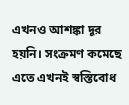এখনও আশঙ্কা দূর হয়নি। সংক্রমণ কমেছে এতে এখনই স্বস্তিবোধ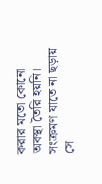করার মতো কোনো অবস্থা তৈরি হয়নি। সংক্রমণ যাতে না ছড়ায় সে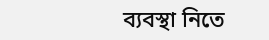ব্যবস্থা নিতে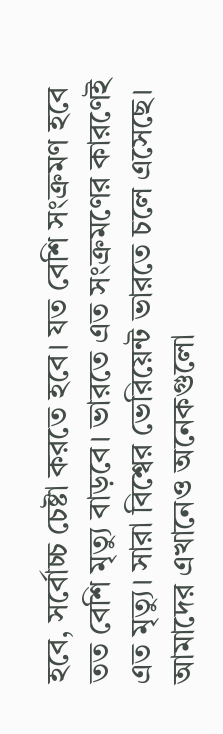হবে, সর্বোচ্চ চেষ্টা করতে হবে। যত বেশি সংক্রমণ হবে তত বেশি মৃত্যু বাড়বে। ভারতে এত সংক্রমণের কারণেই এত মৃত্যু। সারা বিশ্বের ভেরিয়েন্ট ভারতে চলে এসেছে। আমাদের এখানেও অনেকগুলো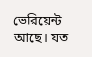ভেরিয়েন্ট আছে। যত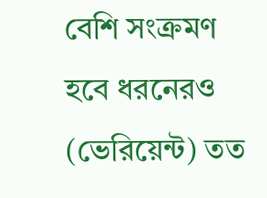বেশি সংক্রমণ হবে ধরনেরও (ভেরিয়েন্ট) তত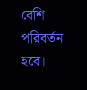বেশি পরিবর্তন হবে।